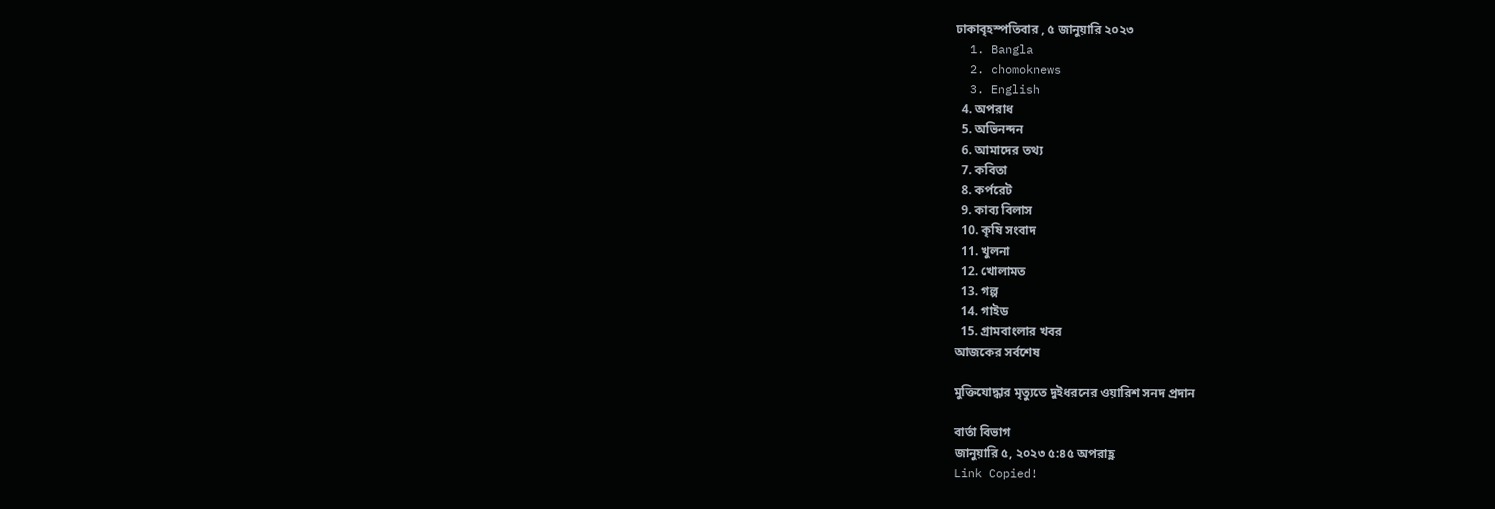ঢাকাবৃহস্পতিবার , ৫ জানুয়ারি ২০২৩
  1. Bangla
  2. chomoknews
  3. English
  4. অপরাধ
  5. অভিনন্দন
  6. আমাদের তথ্য
  7. কবিতা
  8. কর্পরেট
  9. কাব্য বিলাস
  10. কৃষি সংবাদ
  11. খুলনা
  12. খোলামত
  13. গল্প
  14. গাইড
  15. গ্রামবাংলার খবর
আজকের সর্বশেষ

মুক্তিযোদ্ধার মৃত্যুতে দুইধরনের ওয়ারিশ সনদ প্রদান

বার্তা বিভাগ
জানুয়ারি ৫, ২০২৩ ৫:৪৫ অপরাহ্ণ
Link Copied!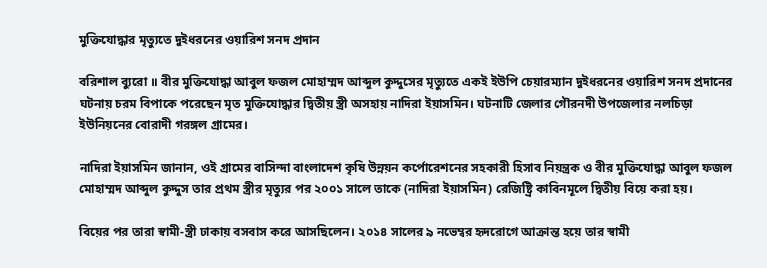মুক্তিযোদ্ধার মৃত্যুতে দুইধরনের ওয়ারিশ সনদ প্রদান

বরিশাল ব্যুরো ॥ বীর মুক্তিযোদ্ধা আবুল ফজল মোহাম্মদ আব্দুল কুদ্দুসের মৃত্যুতে একই ইউপি চেয়ারম্যান দুইধরনের ওয়ারিশ সনদ প্রদানের ঘটনায় চরম বিপাকে পরেছেন মৃত মুক্তিযোদ্ধার দ্বিতীয় স্ত্রী অসহায় নাদিরা ইয়াসমিন। ঘটনাটি জেলার গৌরনদী উপজেলার নলচিড়া ইউনিয়নের বোরাদী গরঙ্গল গ্রামের।

নাদিরা ইয়াসমিন জানান, ওই গ্রামের বাসিন্দা বাংলাদেশ কৃষি উন্নয়ন কর্পোরেশনের সহকারী হিসাব নিয়ন্ত্রক ও বীর মুক্তিযোদ্ধা আবুল ফজল মোহাম্মদ আব্দুল কুদ্দুস তার প্রথম স্ত্রীর মৃত্যুর পর ২০০১ সালে তাকে (নাদিরা ইয়াসমিন) রেজিষ্ট্রি কাবিনমূলে দ্বিতীয় বিয়ে করা হয়।

বিয়ের পর তারা স্বামী-স্ত্রী ঢাকায় বসবাস করে আসছিলেন। ২০১৪ সালের ৯ নভেম্বর হৃদরোগে আক্রান্ত হয়ে তার স্বামী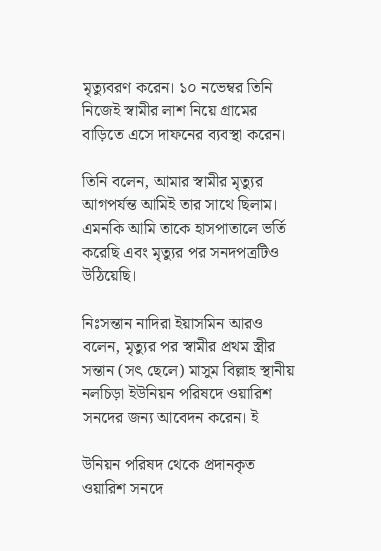মৃত্যুবরণ করেন। ১০ নভেম্বর তিনি নিজেই স্বামীর লাশ নিয়ে গ্রামের বাড়িতে এসে দাফনের ব্যবস্থা করেন।

তিনি বলেন, আমার স্বামীর মৃত্যুর আগপর্যন্ত আমিই তার সাথে ছিলাম। এমনকি আমি তাকে হাসপাতালে ভর্তি করেছি এবং মৃত্যুর পর সনদপত্রটিও উঠিয়েছি।

নিঃসন্তান নাদিরা ইয়াসমিন আরও বলেন, মৃত্যুর পর স্বামীর প্রথম স্ত্রীর সন্তান (সৎ ছেলে) মাসুম বিল্লাহ স্থানীয় নলচিড়া ইউনিয়ন পরিষদে ওয়ারিশ সনদের জন্য আবেদন করেন। ই

উনিয়ন পরিষদ থেকে প্রদানকৃত ওয়ারিশ সনদে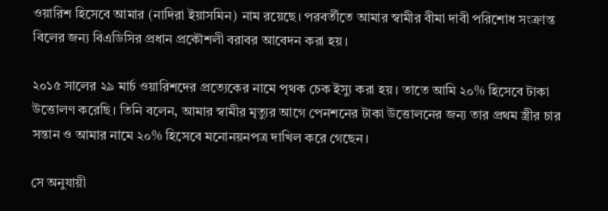ওয়ারিশ হিসেবে আমার (নাদিরা ইয়াসমিন) নাম রয়েছে। পরবর্তীতে আমার স্বামীর বীমা দাবী পরিশোধ সংক্রান্ত বিলের জন্য বিএডিসির প্রধান প্রকৌশলী বরাবর আবেদন করা হয়।

২০১৫ সালের ২৯ মার্চ ওয়ারিশদের প্রত্যেকের নামে পৃথক চেক ইস্যু করা হয়। তাতে আমি ২০% হিসেবে টাকা উত্তোলণ করেছি। তিনি বলেন, আমার স্বামীর মৃত্যুর আগে পেনশনের টাকা উত্তোলনের জন্য তার প্রথম স্ত্রীর চার সন্তান ও আমার নামে ২০% হিসেবে মনোনয়নপত্র দাখিল করে গেছেন।

সে অনুযায়ী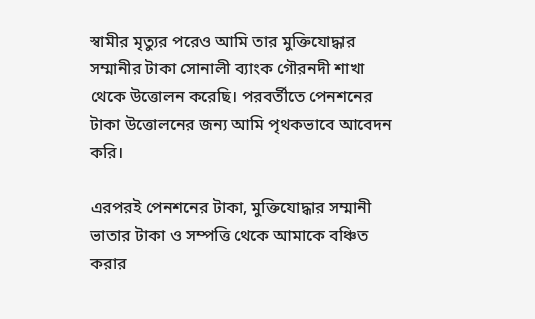স্বামীর মৃত্যুর পরেও আমি তার মুক্তিযোদ্ধার সম্মানীর টাকা সোনালী ব্যাংক গৌরনদী শাখা থেকে উত্তোলন করেছি। পরবর্তীতে পেনশনের টাকা উত্তোলনের জন্য আমি পৃথকভাবে আবেদন করি।

এরপরই পেনশনের টাকা, মুক্তিযোদ্ধার সম্মানী ভাতার টাকা ও সম্পত্তি থেকে আমাকে বঞ্চিত করার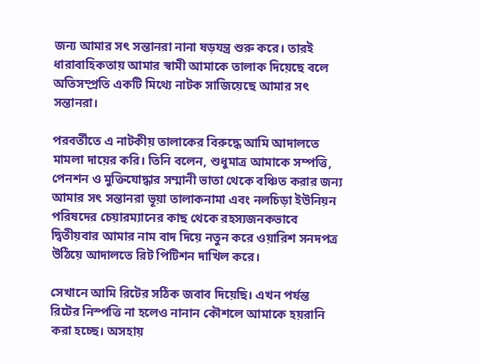জন্য আমার সৎ সন্তানরা নানা ষড়যন্ত্র শুরু করে। তারই ধারাবাহিকতায় আমার স্বামী আমাকে তালাক দিয়েছে বলে অতিসম্প্রতি একটি মিথ্যে নাটক সাজিয়েছে আমার সৎ সন্তানরা।

পরবর্তীতে এ নাটকীয় তালাকের বিরুদ্ধে আমি আদালতে মামলা দায়ের করি। তিনি বলেন, শুধুমাত্র আমাকে সম্পত্তি, পেনশন ও মুক্তিযোদ্ধার সম্মানী ভাতা থেকে বঞ্চিত করার জন্য আমার সৎ সন্তানরা ভূয়া তালাকনামা এবং নলচিড়া ইউনিয়ন পরিষদের চেয়ারম্যানের কাছ থেকে রহস্যজনকভাবে দ্বিতীয়বার আমার নাম বাদ দিয়ে নতুন করে ওয়ারিশ সনদপত্র উঠিয়ে আদালতে রিট পিটিশন দাখিল করে।

সেখানে আমি রিটের সঠিক জবাব দিয়েছি। এখন পর্যন্ত রিটের নিস্পত্তি না হলেও নানান কৌশলে আমাকে হয়রানি করা হচ্ছে। অসহায়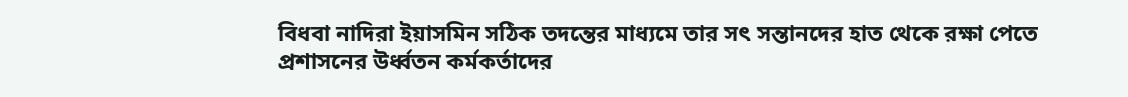বিধবা নাদিরা ইয়াসমিন সঠিক তদন্তের মাধ্যমে তার সৎ সন্তানদের হাত থেকে রক্ষা পেতে প্রশাসনের উর্ধ্বতন কর্মকর্তাদের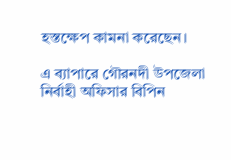হস্তক্ষেপ কামনা করেছেন।

এ ব্যাপারে গৌরনদী উপজেলা নির্বাহী অফিসার বিপিন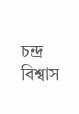চন্দ্র বিশ্বাস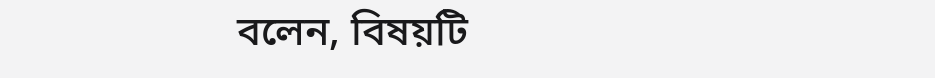বলেন, বিষয়টি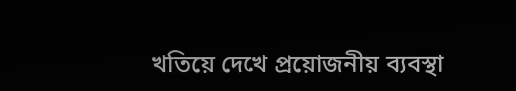খতিয়ে দেখে প্রয়োজনীয় ব্যবস্থা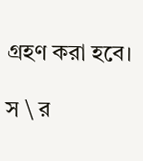গ্রহণ করা হবে।

স \ র